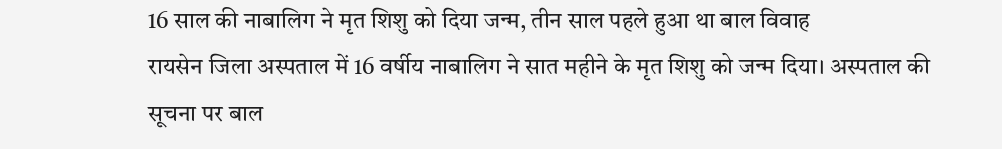16 साल की नाबालिग ने मृत शिशु को दिया जन्म, तीन साल पहले हुआ था बाल विवाह
रायसेन जिला अस्पताल में 16 वर्षीय नाबालिग ने सात महीने के मृत शिशु को जन्म दिया। अस्पताल की सूचना पर बाल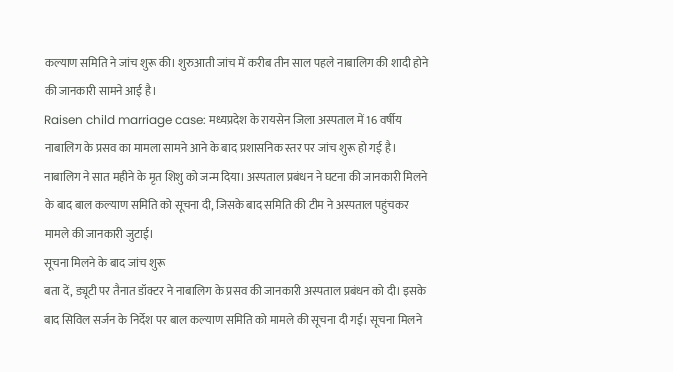कल्याण समिति ने जांच शुरू की। शुरुआती जांच में करीब तीन साल पहले नाबालिग की शादी होने की जानकारी सामने आई है।
Raisen child marriage case: मध्यप्रदेश के रायसेन जिला अस्पताल में 16 वर्षीय नाबालिग के प्रसव का मामला सामने आने के बाद प्रशासनिक स्तर पर जांच शुरू हो गई है। नाबालिग ने सात महीने के मृत शिशु को जन्म दिया। अस्पताल प्रबंधन ने घटना की जानकारी मिलने के बाद बाल कल्याण समिति को सूचना दी, जिसके बाद समिति की टीम ने अस्पताल पहुंचकर मामले की जानकारी जुटाई।
सूचना मिलने के बाद जांच शुरू
बता दें, ड्यूटी पर तैनात डॉक्टर ने नाबालिग के प्रसव की जानकारी अस्पताल प्रबंधन को दी। इसके बाद सिविल सर्जन के निर्देश पर बाल कल्याण समिति को मामले की सूचना दी गई। सूचना मिलने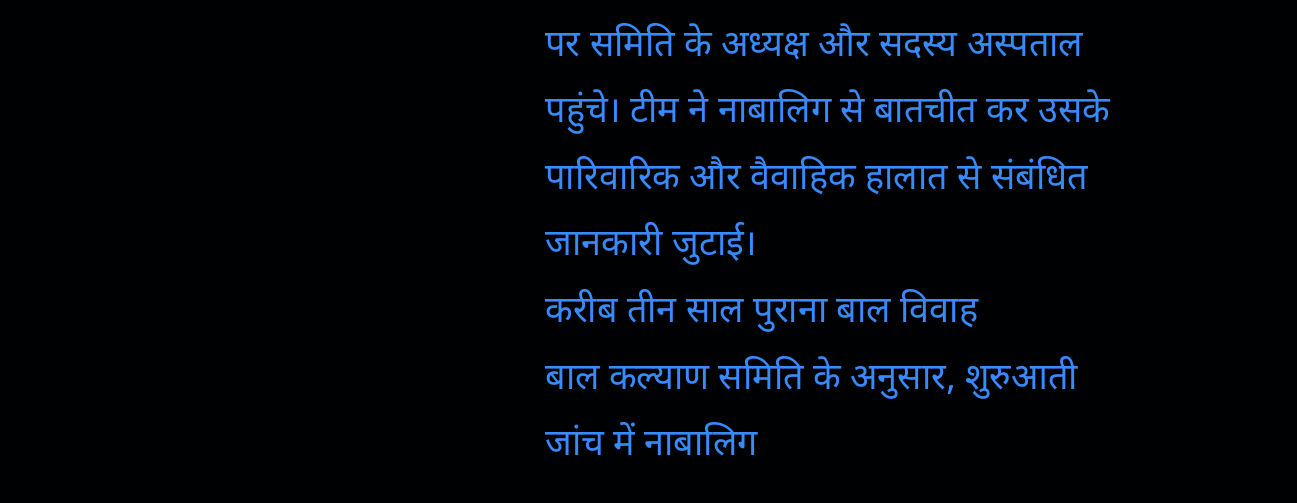पर समिति के अध्यक्ष और सदस्य अस्पताल पहुंचे। टीम ने नाबालिग से बातचीत कर उसके पारिवारिक और वैवाहिक हालात से संबंधित जानकारी जुटाई।
करीब तीन साल पुराना बाल विवाह
बाल कल्याण समिति के अनुसार, शुरुआती जांच में नाबालिग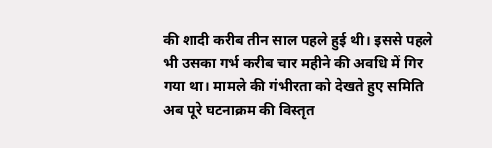की शादी करीब तीन साल पहले हुई थी। इससे पहले भी उसका गर्भ करीब चार महीने की अवधि में गिर गया था। मामले की गंभीरता को देखते हुए समिति अब पूरे घटनाक्रम की विस्तृत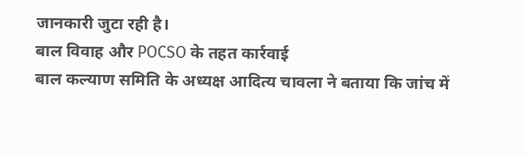जानकारी जुटा रही है।
बाल विवाह और POCSO के तहत कार्रवाई
बाल कल्याण समिति के अध्यक्ष आदित्य चावला ने बताया कि जांच में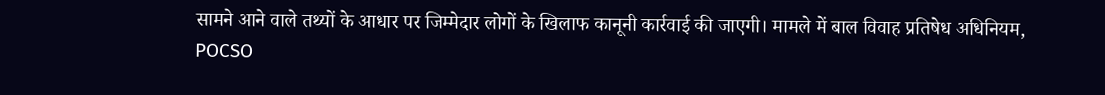सामने आने वाले तथ्यों के आधार पर जिम्मेदार लोगों के खिलाफ कानूनी कार्रवाई की जाएगी। मामले में बाल विवाह प्रतिषेध अधिनियम, POCSO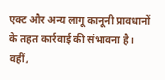एक्ट और अन्य लागू कानूनी प्रावधानों के तहत कार्रवाई की संभावना है।
वहीं,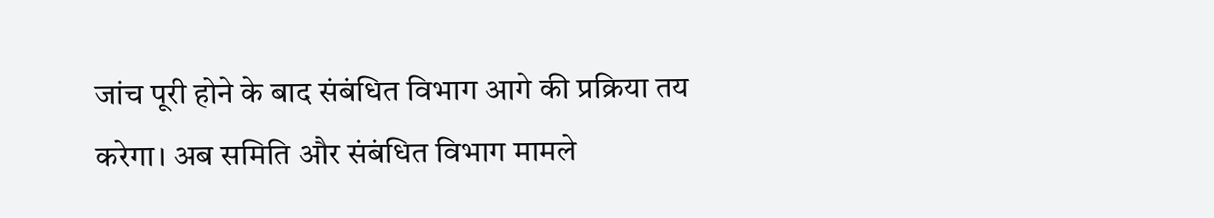जांच पूरी होने के बाद संबंधित विभाग आगे की प्रक्रिया तय करेगा। अब समिति और संबंधित विभाग मामले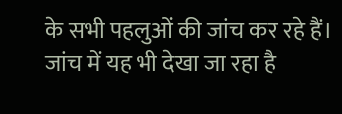के सभी पहलुओं की जांच कर रहे हैं। जांच में यह भी देखा जा रहा है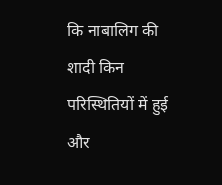कि नाबालिग की शादी किन परिस्थितियों में हुई और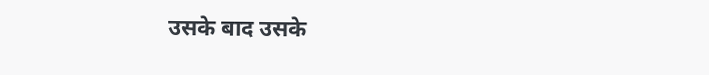उसके बाद उसके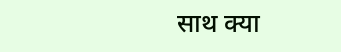साथ क्या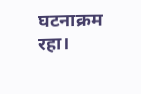घटनाक्रम रहा।